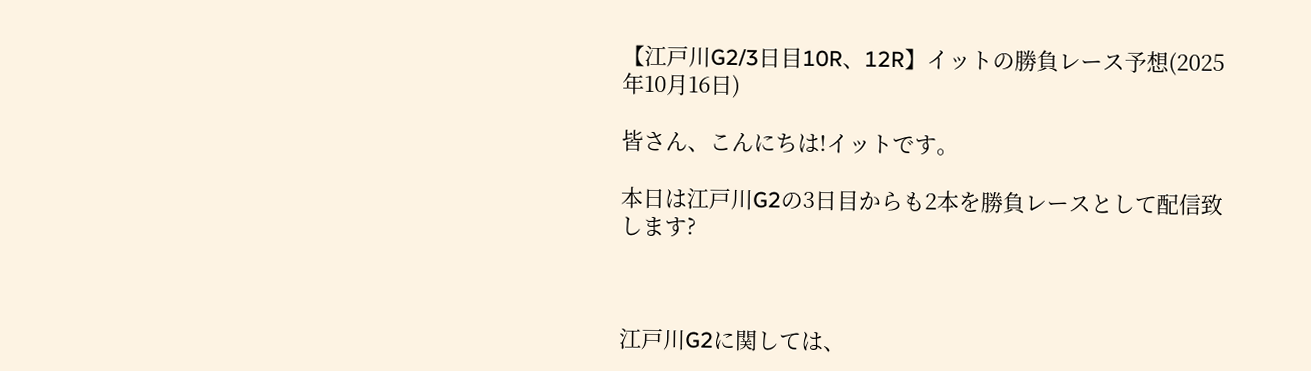【江戸川G2/3日目10R、12R】イットの勝負レース予想(2025年10月16日)

皆さん、こんにちは!イットです。

本日は江戸川G2の3日目からも2本を勝負レースとして配信致します?



江戸川G2に関しては、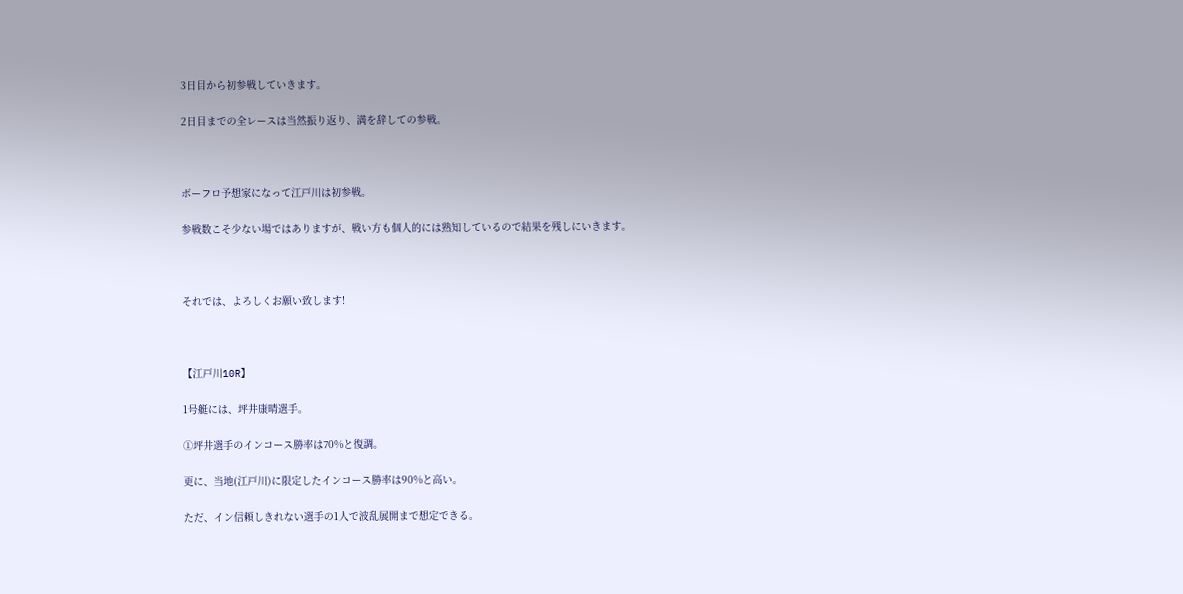3日目から初参戦していきます。

2日目までの全レースは当然振り返り、満を辞しての参戦。



ボーフロ予想家になって江戸川は初参戦。

参戦数こそ少ない場ではありますが、戦い方も個人的には熟知しているので結果を残しにいきます。



それでは、よろしくお願い致します!



【江戸川10R】

1号艇には、坪井康晴選手。

①坪井選手のインコース勝率は70%と復調。

更に、当地(江戸川)に限定したインコース勝率は90%と高い。

ただ、イン信頼しきれない選手の1人で波乱展開まで想定できる。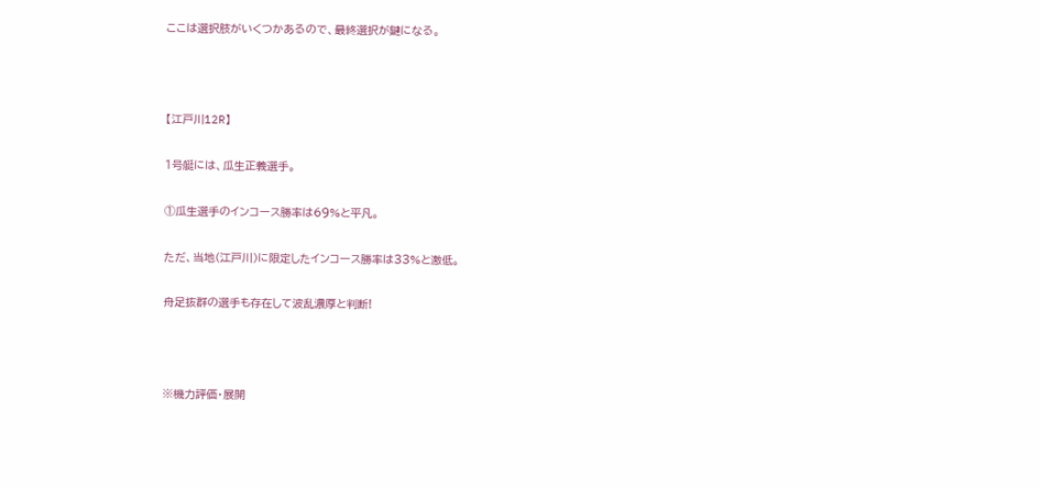ここは選択肢がいくつかあるので、最終選択が鍵になる。



【江戸川12R】

1号艇には、瓜生正義選手。

①瓜生選手のインコース勝率は69%と平凡。

ただ、当地(江戸川)に限定したインコース勝率は33%と激低。

舟足抜群の選手も存在して波乱濃厚と判断!



※機力評価・展開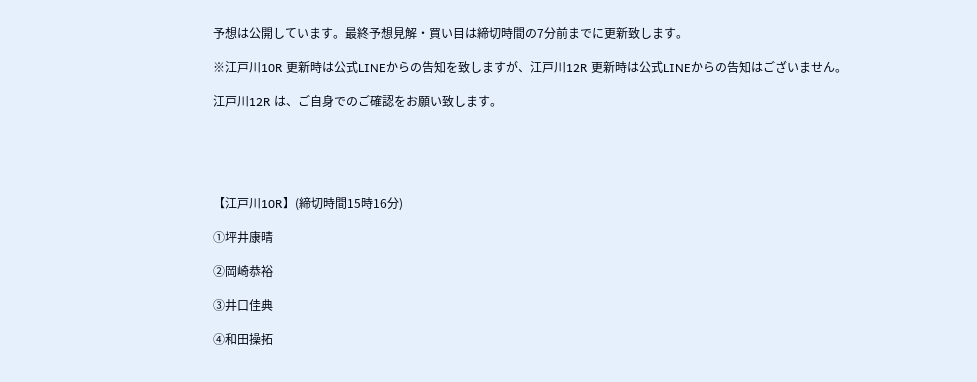予想は公開しています。最終予想見解・買い目は締切時間の7分前までに更新致します。

※江戸川10R 更新時は公式LINEからの告知を致しますが、江戸川12R 更新時は公式LINEからの告知はございません。

江戸川12R は、ご自身でのご確認をお願い致します。





【江戸川10R】(締切時間15時16分)

①坪井康晴

②岡崎恭裕

③井口佳典

④和田操拓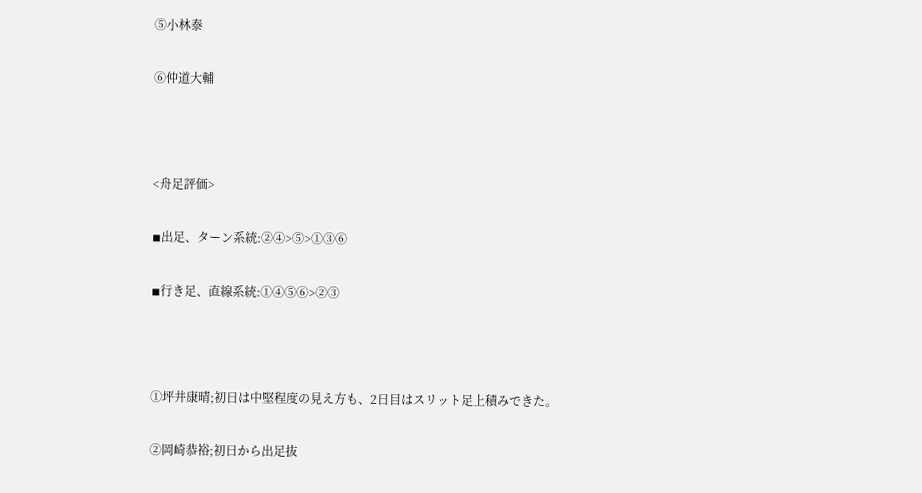⑤小林泰

⑥仲道大輔



<舟足評価>

◾出足、ターン系統:②④>⑤>①③⑥

◾行き足、直線系統:①④⑤⑥>②③



①坪井康晴;初日は中堅程度の見え方も、2日目はスリット足上積みできた。

②岡崎恭裕;初日から出足抜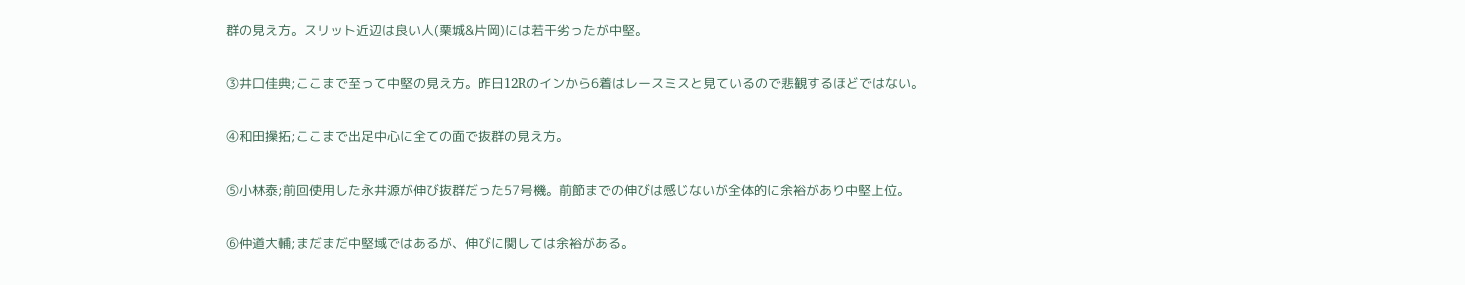群の見え方。スリット近辺は良い人(栗城&片岡)には若干劣ったが中堅。

③井口佳典;ここまで至って中堅の見え方。昨日12Rのインから6着はレースミスと見ているので悲観するほどではない。

④和田操拓;ここまで出足中心に全ての面で抜群の見え方。

⑤小林泰;前回使用した永井源が伸び抜群だった57号機。前節までの伸びは感じないが全体的に余裕があり中堅上位。

⑥仲道大輔;まだまだ中堅域ではあるが、伸びに関しては余裕がある。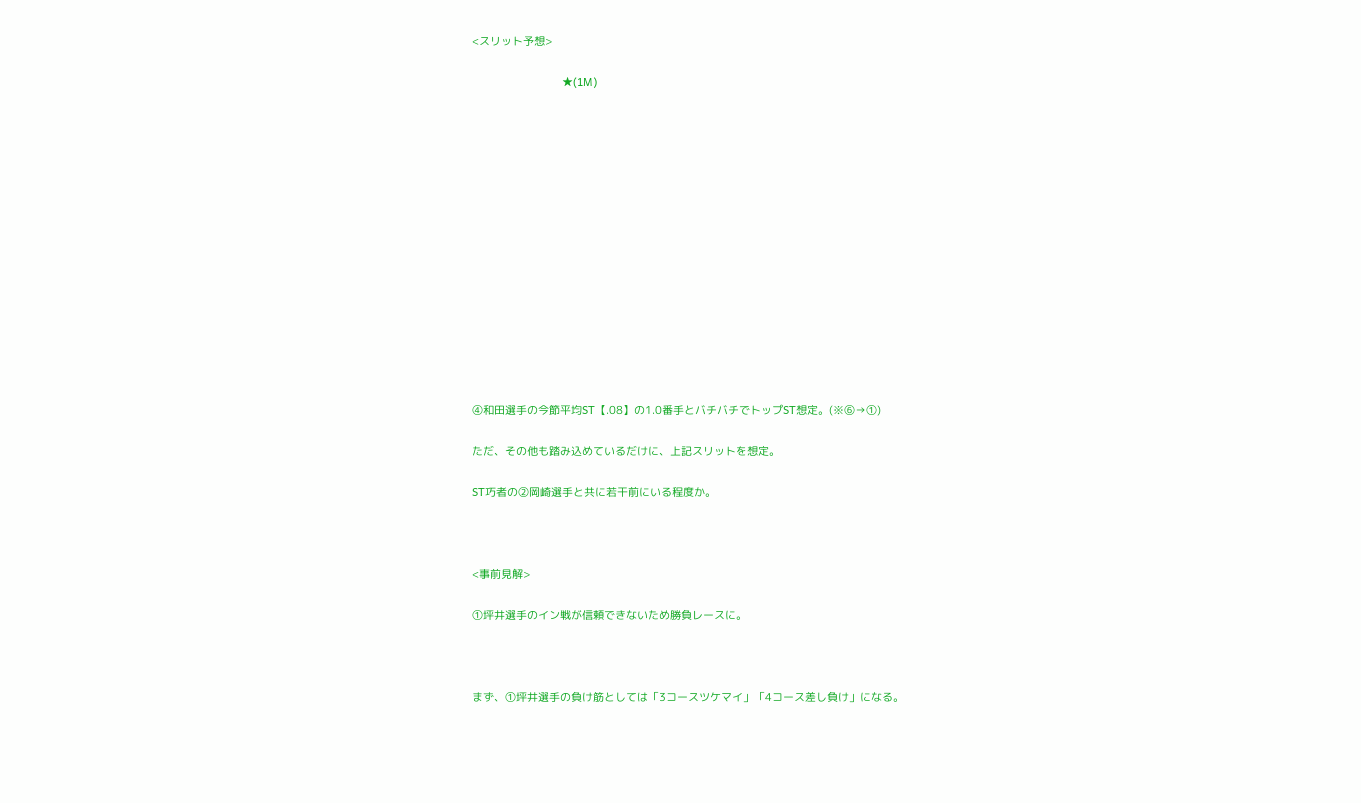<スリット予想>

                              ★(1M)















④和田選手の今節平均ST【.08】の1.0番手とバチバチでトップST想定。(※⑥→①)

ただ、その他も踏み込めているだけに、上記スリットを想定。

ST巧者の②岡崎選手と共に若干前にいる程度か。



<事前見解>

①坪井選手のイン戦が信頼できないため勝負レースに。



まず、①坪井選手の負け筋としては「3コースツケマイ」「4コース差し負け」になる。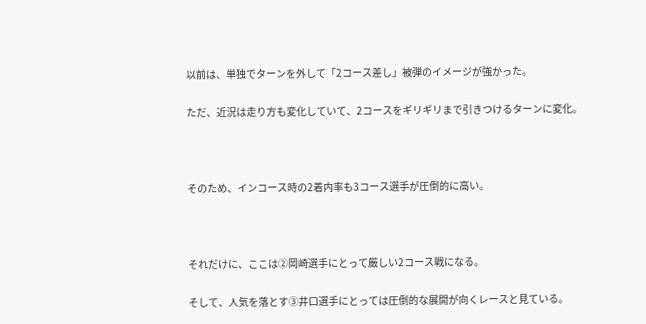以前は、単独でターンを外して「2コース差し」被弾のイメージが強かった。

ただ、近況は走り方も変化していて、2コースをギリギリまで引きつけるターンに変化。



そのため、インコース時の2着内率も3コース選手が圧倒的に高い。



それだけに、ここは②岡崎選手にとって厳しい2コース戦になる。

そして、人気を落とす③井口選手にとっては圧倒的な展開が向くレースと見ている。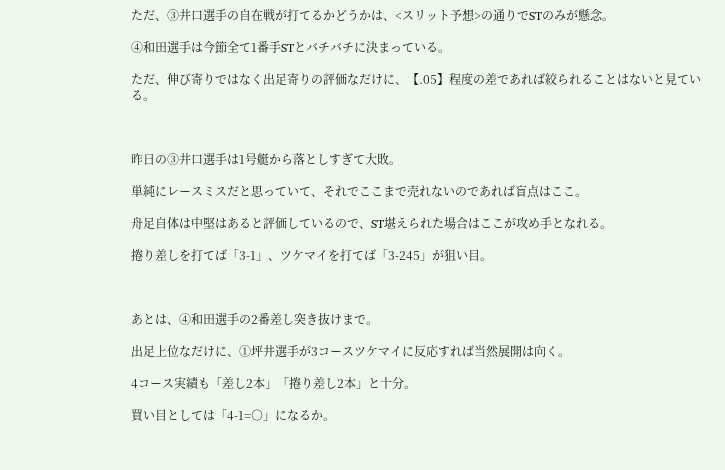ただ、③井口選手の自在戦が打てるかどうかは、<スリット予想>の通りでSTのみが懸念。

④和田選手は今節全て1番手STとバチバチに決まっている。

ただ、伸び寄りではなく出足寄りの評価なだけに、【.05】程度の差であれば絞られることはないと見ている。



昨日の③井口選手は1号艇から落としすぎて大敗。

単純にレースミスだと思っていて、それでここまで売れないのであれば盲点はここ。

舟足自体は中堅はあると評価しているので、ST堪えられた場合はここが攻め手となれる。

捲り差しを打てば「3-1」、ツケマイを打てば「3-245」が狙い目。



あとは、④和田選手の2番差し突き抜けまで。

出足上位なだけに、①坪井選手が3コースツケマイに反応すれば当然展開は向く。

4コース実績も「差し2本」「捲り差し2本」と十分。

買い目としては「4-1=○」になるか。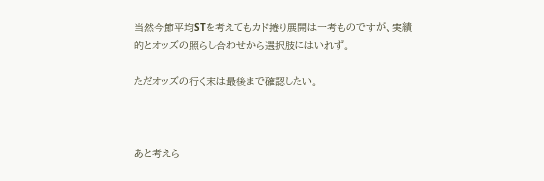当然今節平均STを考えてもカド捲り展開は一考ものですが、実績的とオッズの照らし合わせから選択肢にはいれず。

ただオッズの行く末は最後まで確認したい。



あと考えら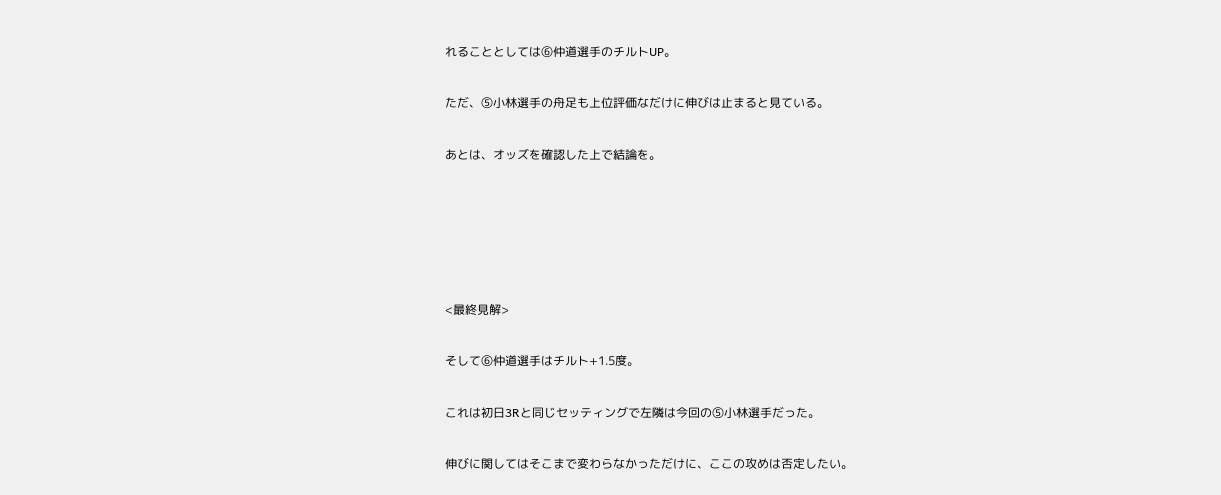れることとしては⑥仲道選手のチルトUP。

ただ、⑤小林選手の舟足も上位評価なだけに伸びは止まると見ている。

あとは、オッズを確認した上で結論を。





<最終見解>

そして⑥仲道選手はチルト+1.5度。

これは初日3Rと同じセッティングで左隣は今回の⑤小林選手だった。

伸びに関してはそこまで変わらなかっただけに、ここの攻めは否定したい。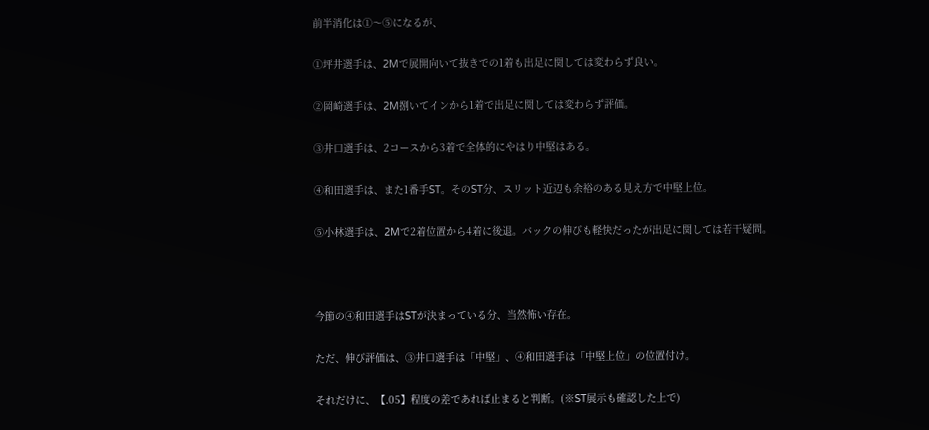前半消化は①〜⑤になるが、

①坪井選手は、2Mで展開向いて抜きでの1着も出足に関しては変わらず良い。

②岡崎選手は、2M捌いてインから1着で出足に関しては変わらず評価。

③井口選手は、2コースから3着で全体的にやはり中堅はある。

④和田選手は、また1番手ST。そのST分、スリット近辺も余裕のある見え方で中堅上位。

⑤小林選手は、2Mで2着位置から4着に後退。バックの伸びも軽快だったが出足に関しては若干疑問。



今節の④和田選手はSTが決まっている分、当然怖い存在。

ただ、伸び評価は、③井口選手は「中堅」、④和田選手は「中堅上位」の位置付け。

それだけに、【.05】程度の差であれば止まると判断。(※ST展示も確認した上で)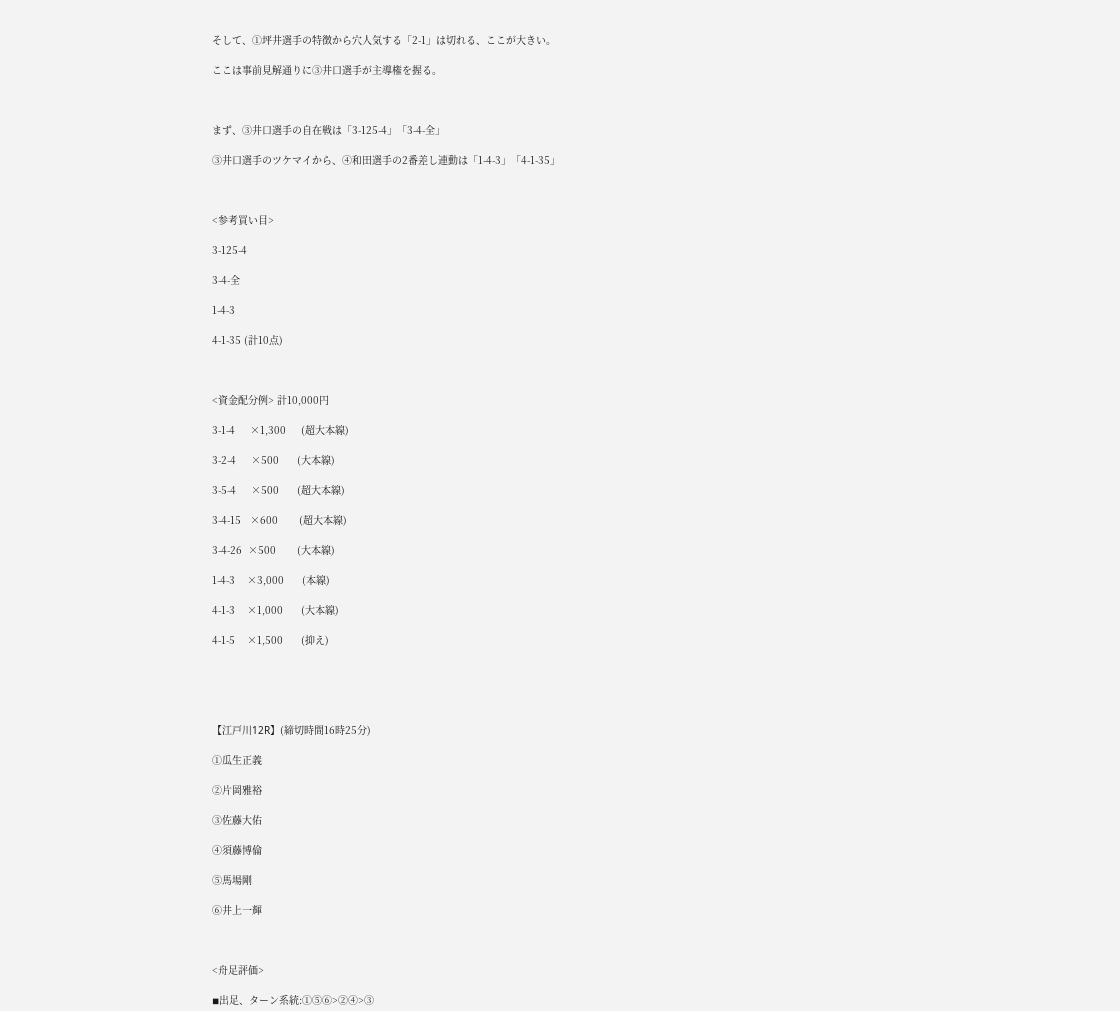そして、①坪井選手の特徴から穴人気する「2-1」は切れる、ここが大きい。

ここは事前見解通りに③井口選手が主導権を握る。



まず、③井口選手の自在戦は「3-125-4」「3-4-全」

③井口選手のツケマイから、④和田選手の2番差し連動は「1-4-3」「4-1-35」



<参考買い目>

3-125-4

3-4-全

1-4-3

4-1-35 (計10点)



<資金配分例> 計10,000円

3-1-4     ×1,300     (超大本線)

3-2-4     ×500      (大本線)

3-5-4     ×500      (超大本線)

3-4-15   ×600       (超大本線)

3-4-26  ×500       (大本線)

1-4-3    ×3,000      (本線)

4-1-3    ×1,000      (大本線)

4-1-5    ×1,500      (抑え)





【江戸川12R】(締切時間16時25分)

①瓜生正義

②片岡雅裕

③佐藤大佑

④須藤博倫

⑤馬場剛

⑥井上一輝



<舟足評価>

◾出足、ターン系統:①⑤⑥>②④>③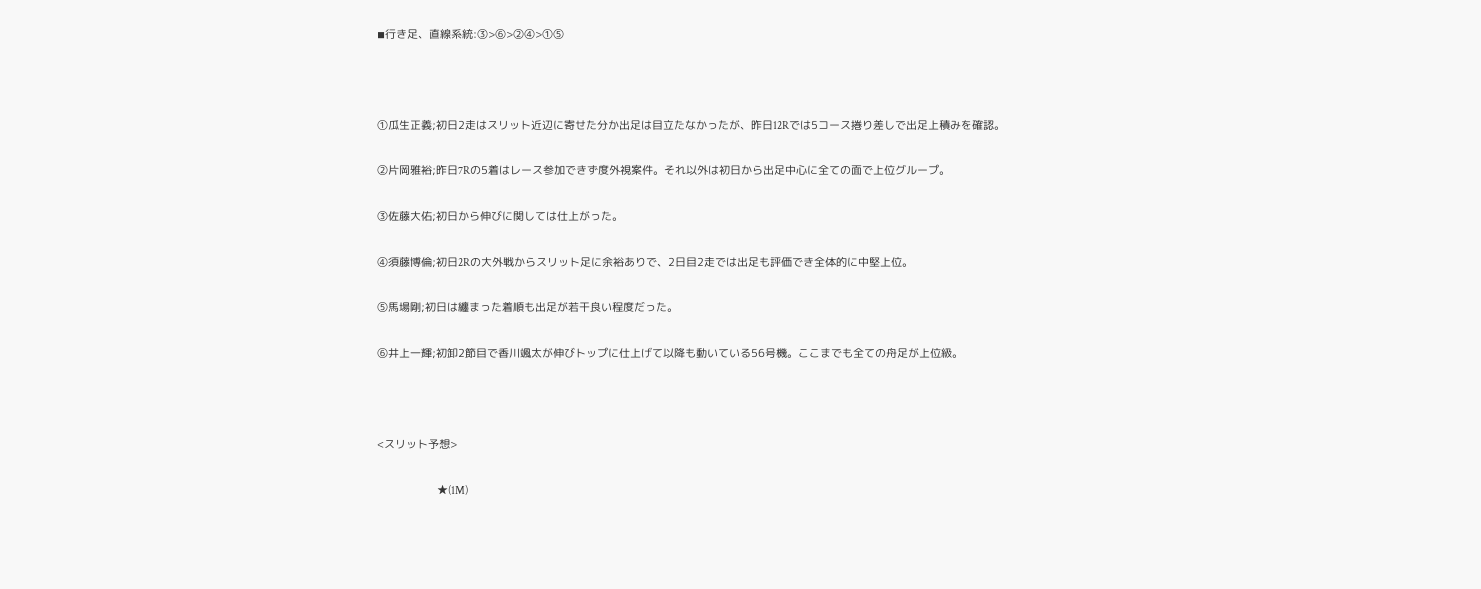◾行き足、直線系統:③>⑥>②④>①⑤



①瓜生正義;初日2走はスリット近辺に寄せた分か出足は目立たなかったが、昨日12Rでは5コース捲り差しで出足上積みを確認。

②片岡雅裕;昨日7Rの5着はレース参加できず度外視案件。それ以外は初日から出足中心に全ての面で上位グループ。

③佐藤大佑;初日から伸びに関しては仕上がった。

④須藤博倫;初日2Rの大外戦からスリット足に余裕ありで、2日目2走では出足も評価でき全体的に中堅上位。

⑤馬場剛;初日は纏まった着順も出足が若干良い程度だった。

⑥井上一輝;初卸2節目で香川颯太が伸びトップに仕上げて以降も動いている56号機。ここまでも全ての舟足が上位級。



<スリット予想>

                              ★(1M)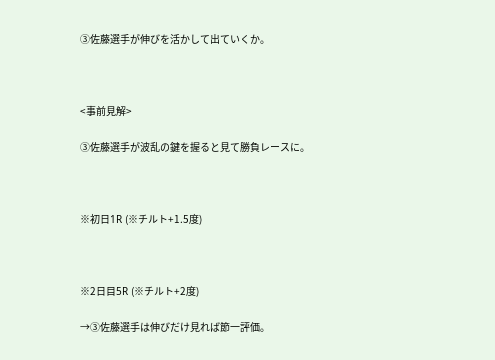③佐藤選手が伸びを活かして出ていくか。



<事前見解>

③佐藤選手が波乱の鍵を握ると見て勝負レースに。



※初日1R (※チルト+1.5度)



※2日目5R (※チルト+2度)

→③佐藤選手は伸びだけ見れば節一評価。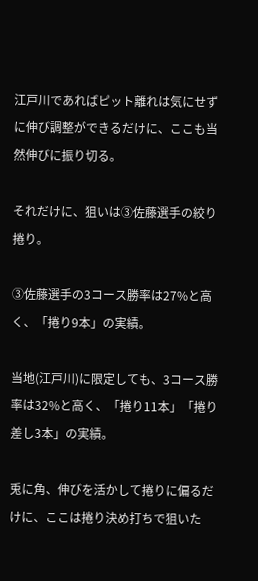江戸川であればピット離れは気にせずに伸び調整ができるだけに、ここも当然伸びに振り切る。

それだけに、狙いは③佐藤選手の絞り捲り。

③佐藤選手の3コース勝率は27%と高く、「捲り9本」の実績。

当地(江戸川)に限定しても、3コース勝率は32%と高く、「捲り11本」「捲り差し3本」の実績。

兎に角、伸びを活かして捲りに偏るだけに、ここは捲り決め打ちで狙いた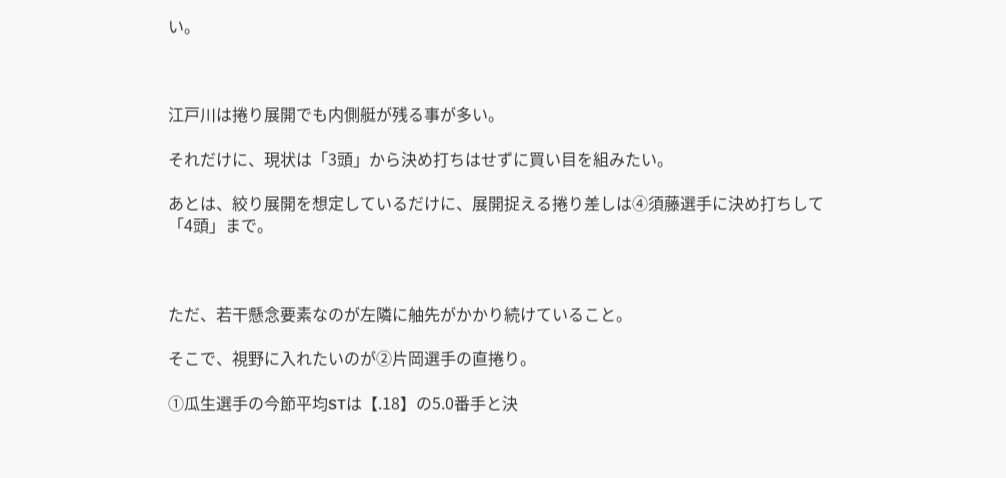い。



江戸川は捲り展開でも内側艇が残る事が多い。

それだけに、現状は「3頭」から決め打ちはせずに買い目を組みたい。

あとは、絞り展開を想定しているだけに、展開捉える捲り差しは④須藤選手に決め打ちして「4頭」まで。



ただ、若干懸念要素なのが左隣に舳先がかかり続けていること。

そこで、視野に入れたいのが②片岡選手の直捲り。

①瓜生選手の今節平均STは【.18】の5.0番手と決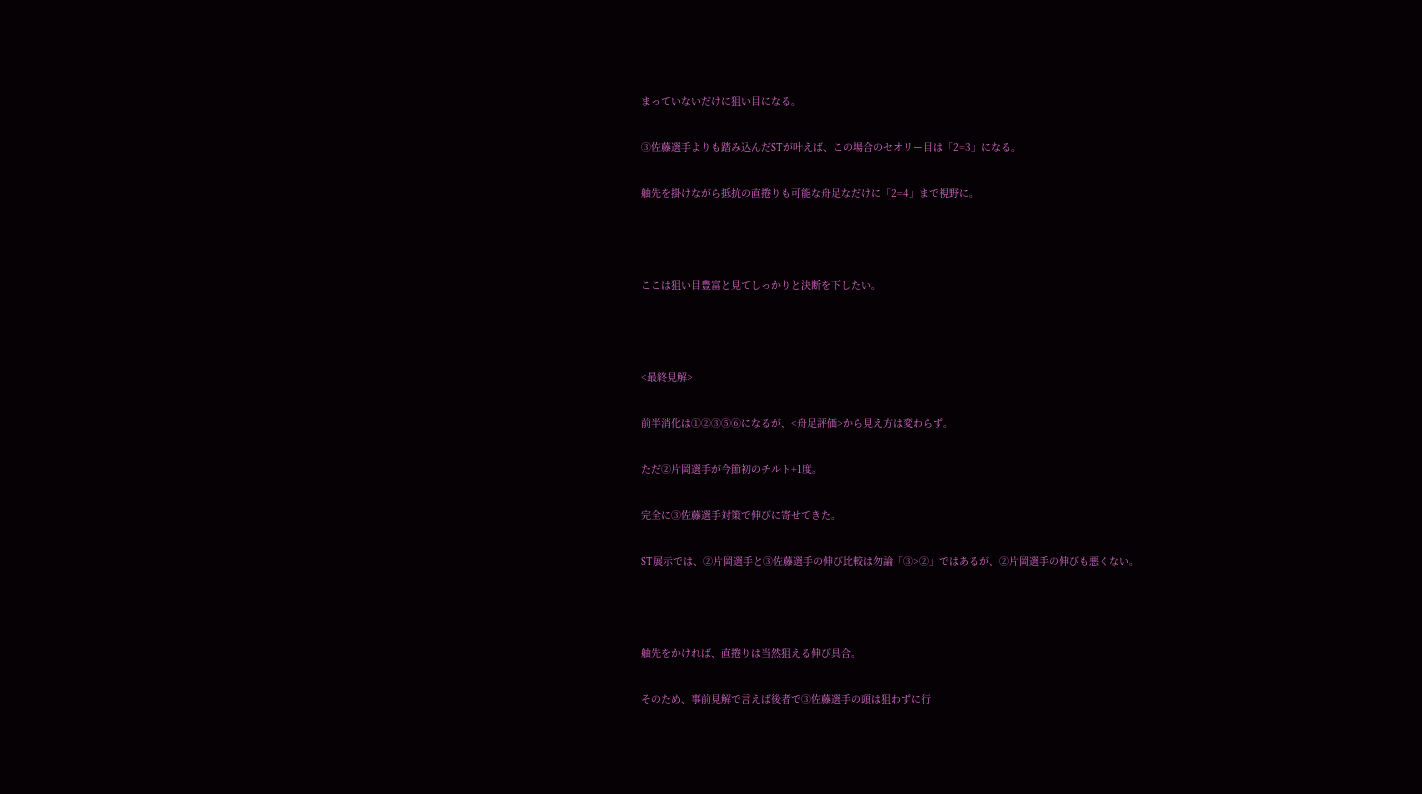まっていないだけに狙い目になる。

③佐藤選手よりも踏み込んだSTが叶えば、この場合のセオリー目は「2=3」になる。

舳先を掛けながら抵抗の直捲りも可能な舟足なだけに「2=4」まで視野に。



ここは狙い目豊富と見てしっかりと決断を下したい。



<最終見解>

前半消化は①②③⑤⑥になるが、<舟足評価>から見え方は変わらず。

ただ②片岡選手が今節初のチルト+1度。

完全に③佐藤選手対策で伸びに寄せてきた。

ST展示では、②片岡選手と③佐藤選手の伸び比較は勿論「③>②」ではあるが、②片岡選手の伸びも悪くない。



舳先をかければ、直捲りは当然狙える伸び具合。

そのため、事前見解で言えば後者で③佐藤選手の頭は狙わずに行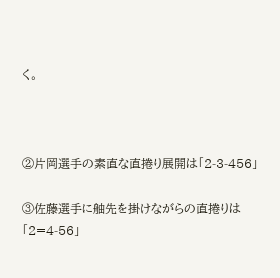く。



②片岡選手の素直な直捲り展開は「2-3-456」

③佐藤選手に舳先を掛けながらの直捲りは「2=4-56」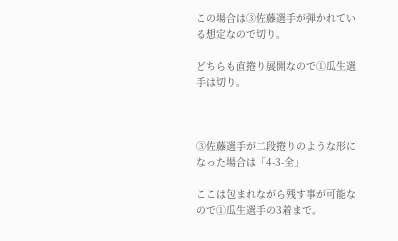この場合は③佐藤選手が弾かれている想定なので切り。

どちらも直捲り展開なので①瓜生選手は切り。



③佐藤選手が二段捲りのような形になった場合は「4-3-全」

ここは包まれながら残す事が可能なので①瓜生選手の3着まで。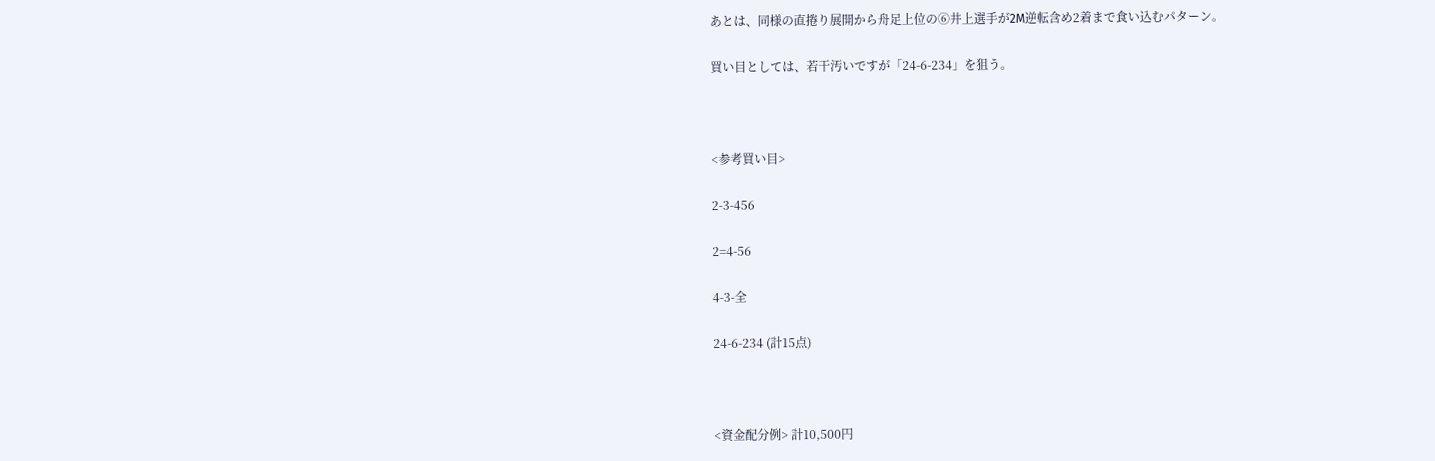あとは、同様の直捲り展開から舟足上位の⑥井上選手が2M逆転含め2着まで食い込むパターン。

買い目としては、若干汚いですが「24-6-234」を狙う。



<参考買い目>

2-3-456

2=4-56

4-3-全

24-6-234 (計15点)



<資金配分例> 計10,500円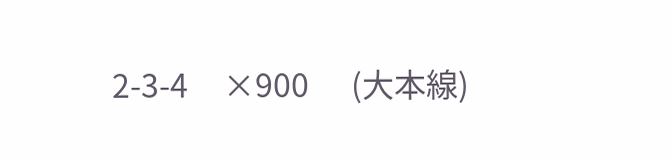2-3-4     ×900      (大本線)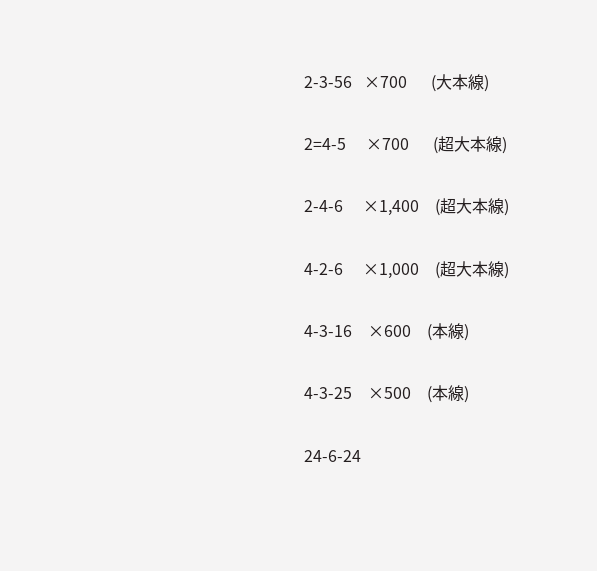2-3-56   ×700      (大本線)

2=4-5     ×700      (超大本線)

2-4-6     ×1,400    (超大本線)

4-2-6     ×1,000    (超大本線)

4-3-16    ×600    (本線)

4-3-25    ×500    (本線)

24-6-24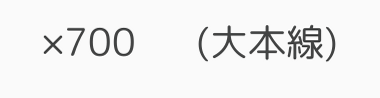×700      (大本線)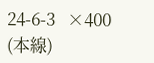24-6-3   ×400      (本線)